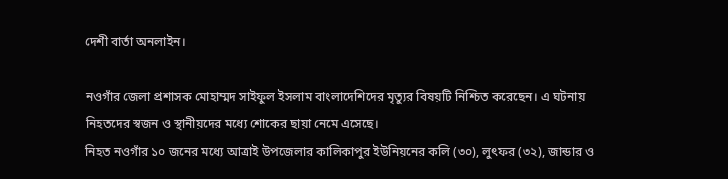দেশী বার্তা অনলাইন।

নওগাঁর জেলা প্রশাসক মোহাম্মদ সাইফুল ইসলাম বাংলাদেশিদের মৃত্যুর বিষয়টি নিশ্চিত করেছেন। এ ঘটনায় নিহতদের স্বজন ও স্থানীয়দের মধ্যে শোকের ছায়া নেমে এসেছে।
নিহত নওগাঁর ১০ জনের মধ্যে আত্রাই উপজেলার কালিকাপুর ইউনিয়নের কলি (৩০), লুৎফর (৩২), জান্ডার ও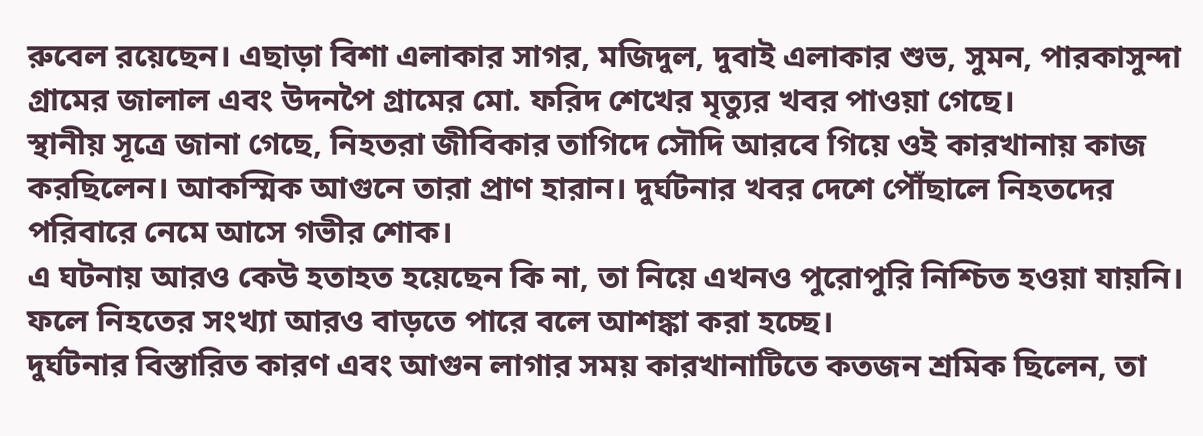রুবেল রয়েছেন। এছাড়া বিশা এলাকার সাগর, মজিদুল, দুবাই এলাকার শুভ, সুমন, পারকাসুন্দা গ্রামের জালাল এবং উদনপৈ গ্রামের মো. ফরিদ শেখের মৃত্যুর খবর পাওয়া গেছে।
স্থানীয় সূত্রে জানা গেছে, নিহতরা জীবিকার তাগিদে সৌদি আরবে গিয়ে ওই কারখানায় কাজ করছিলেন। আকস্মিক আগুনে তারা প্রাণ হারান। দুর্ঘটনার খবর দেশে পৌঁছালে নিহতদের পরিবারে নেমে আসে গভীর শোক।
এ ঘটনায় আরও কেউ হতাহত হয়েছেন কি না, তা নিয়ে এখনও পুরোপুরি নিশ্চিত হওয়া যায়নি। ফলে নিহতের সংখ্যা আরও বাড়তে পারে বলে আশঙ্কা করা হচ্ছে।
দুর্ঘটনার বিস্তারিত কারণ এবং আগুন লাগার সময় কারখানাটিতে কতজন শ্রমিক ছিলেন, তা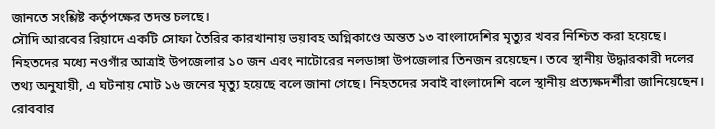জানতে সংশ্লিষ্ট কর্তৃপক্ষের তদন্ত চলছে।
সৌদি আরবের রিয়াদে একটি সোফা তৈরির কারখানায় ভয়াবহ অগ্নিকাণ্ডে অন্তত ১৩ বাংলাদেশির মৃত্যুর খবর নিশ্চিত করা হয়েছে। নিহতদের মধ্যে নওগাঁর আত্রাই উপজেলার ১০ জন এবং নাটোরের নলডাঙ্গা উপজেলার তিনজন রয়েছেন। তবে স্থানীয় উদ্ধারকারী দলের তথ্য অনুযায়ী, এ ঘটনায় মোট ১৬ জনের মৃত্যু হয়েছে বলে জানা গেছে। নিহতদের সবাই বাংলাদেশি বলে স্থানীয় প্রত্যক্ষদর্শীরা জানিয়েছেন।
রোববার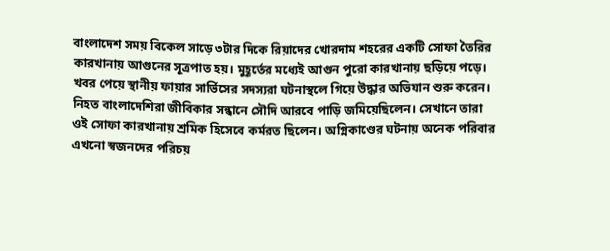বাংলাদেশ সময় বিকেল সাড়ে ৩টার দিকে রিয়াদের খোরদাম শহরের একটি সোফা তৈরির কারখানায় আগুনের সূত্রপাত হয়। মুহূর্তের মধ্যেই আগুন পুরো কারখানায় ছড়িয়ে পড়ে। খবর পেয়ে স্থানীয় ফায়ার সার্ভিসের সদস্যরা ঘটনাস্থলে গিয়ে উদ্ধার অভিযান শুরু করেন।
নিহত বাংলাদেশিরা জীবিকার সন্ধানে সৌদি আরবে পাড়ি জমিয়েছিলেন। সেখানে তারা ওই সোফা কারখানায় শ্রমিক হিসেবে কর্মরত ছিলেন। অগ্নিকাণ্ডের ঘটনায় অনেক পরিবার এখনো স্বজনদের পরিচয়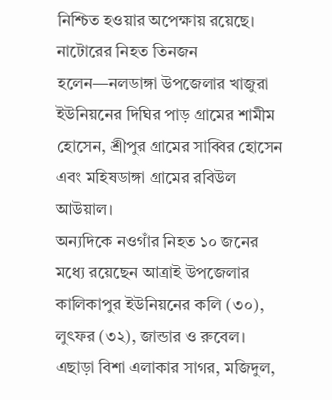নিশ্চিত হওয়ার অপেক্ষায় রয়েছে।
নাটোরের নিহত তিনজন হলেন—নলডাঙ্গা উপজেলার খাজুরা ইউনিয়নের দিঘির পাড় গ্রামের শামীম হোসেন, শ্রীপুর গ্রামের সাব্বির হোসেন এবং মহিষডাঙ্গা গ্রামের রবিউল আউয়াল।
অন্যদিকে নওগাঁর নিহত ১০ জনের মধ্যে রয়েছেন আত্রাই উপজেলার কালিকাপুর ইউনিয়নের কলি (৩০), লুৎফর (৩২), জান্ডার ও রুবেল। এছাড়া বিশা এলাকার সাগর, মজিদুল,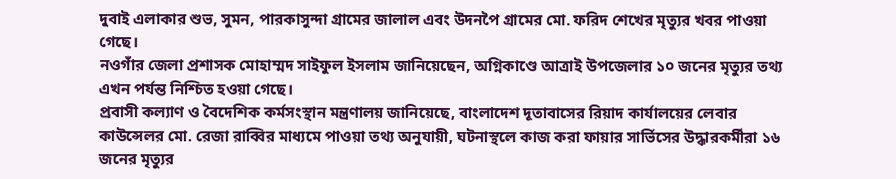দুবাই এলাকার শুভ, সুমন, পারকাসুন্দা গ্রামের জালাল এবং উদনপৈ গ্রামের মো. ফরিদ শেখের মৃত্যুর খবর পাওয়া গেছে।
নওগাঁর জেলা প্রশাসক মোহাম্মদ সাইফুল ইসলাম জানিয়েছেন, অগ্নিকাণ্ডে আত্রাই উপজেলার ১০ জনের মৃত্যুর তথ্য এখন পর্যন্ত নিশ্চিত হওয়া গেছে।
প্রবাসী কল্যাণ ও বৈদেশিক কর্মসংস্থান মন্ত্রণালয় জানিয়েছে, বাংলাদেশ দূতাবাসের রিয়াদ কার্যালয়ের লেবার কাউন্সেলর মো. রেজা রাব্বির মাধ্যমে পাওয়া তথ্য অনুযায়ী, ঘটনাস্থলে কাজ করা ফায়ার সার্ভিসের উদ্ধারকর্মীরা ১৬ জনের মৃত্যুর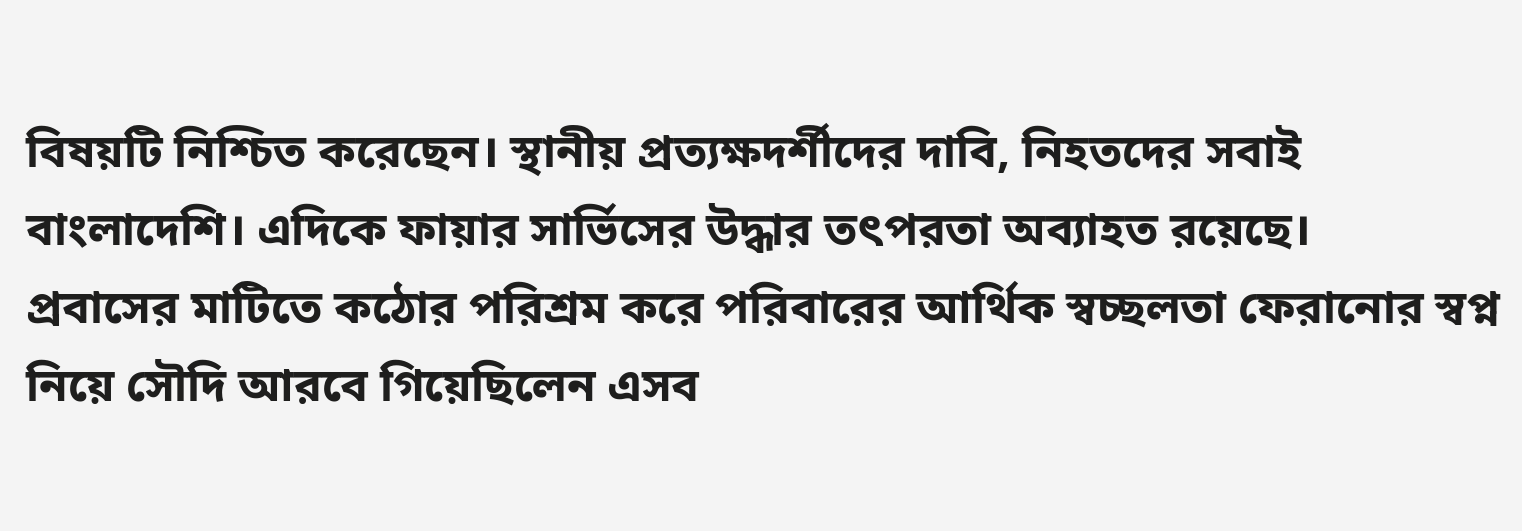বিষয়টি নিশ্চিত করেছেন। স্থানীয় প্রত্যক্ষদর্শীদের দাবি, নিহতদের সবাই বাংলাদেশি। এদিকে ফায়ার সার্ভিসের উদ্ধার তৎপরতা অব্যাহত রয়েছে।
প্রবাসের মাটিতে কঠোর পরিশ্রম করে পরিবারের আর্থিক স্বচ্ছলতা ফেরানোর স্বপ্ন নিয়ে সৌদি আরবে গিয়েছিলেন এসব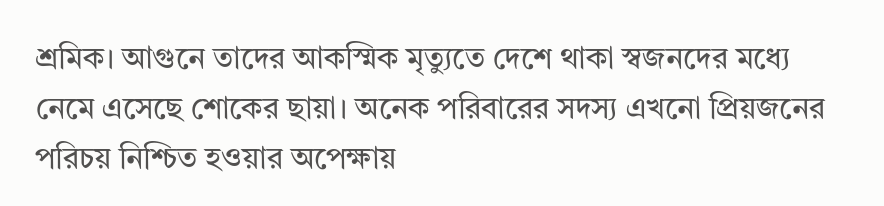শ্রমিক। আগুনে তাদের আকস্মিক মৃত্যুতে দেশে থাকা স্বজনদের মধ্যে নেমে এসেছে শোকের ছায়া। অনেক পরিবারের সদস্য এখনো প্রিয়জনের পরিচয় নিশ্চিত হওয়ার অপেক্ষায়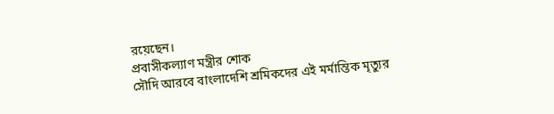রয়েছেন।
প্রবাসীকল্যাণ মন্ত্রীর শোক
সৌদি আরবে বাংলাদেশি শ্রমিকদের এই মর্মান্তিক মৃত্যুর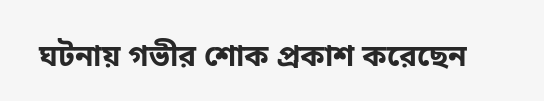ঘটনায় গভীর শোক প্রকাশ করেছেন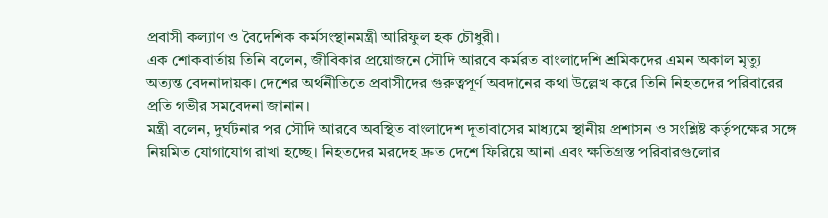প্রবাসী কল্যাণ ও বৈদেশিক কর্মসংস্থানমন্ত্রী আরিফুল হক চৌধুরী।
এক শোকবার্তায় তিনি বলেন, জীবিকার প্রয়োজনে সৌদি আরবে কর্মরত বাংলাদেশি শ্রমিকদের এমন অকাল মৃত্যু অত্যন্ত বেদনাদায়ক। দেশের অর্থনীতিতে প্রবাসীদের গুরুত্বপূর্ণ অবদানের কথা উল্লেখ করে তিনি নিহতদের পরিবারের প্রতি গভীর সমবেদনা জানান।
মন্ত্রী বলেন, দুর্ঘটনার পর সৌদি আরবে অবস্থিত বাংলাদেশ দূতাবাসের মাধ্যমে স্থানীয় প্রশাসন ও সংশ্লিষ্ট কর্তৃপক্ষের সঙ্গে নিয়মিত যোগাযোগ রাখা হচ্ছে। নিহতদের মরদেহ দ্রুত দেশে ফিরিয়ে আনা এবং ক্ষতিগ্রস্ত পরিবারগুলোর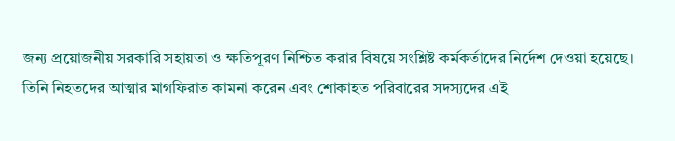জন্য প্রয়োজনীয় সরকারি সহায়তা ও ক্ষতিপূরণ নিশ্চিত করার বিষয়ে সংশ্লিষ্ট কর্মকর্তাদের নির্দেশ দেওয়া হয়েছে।
তিনি নিহতদের আত্মার মাগফিরাত কামনা করেন এবং শোকাহত পরিবারের সদস্যদের এই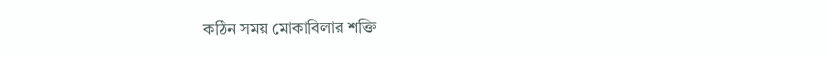কঠিন সময় মোকাবিলার শক্তি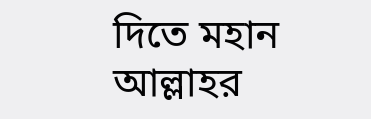দিতে মহান আল্লাহর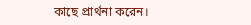কাছে প্রার্থনা করেন।